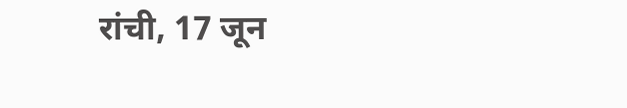रांची, 17 जून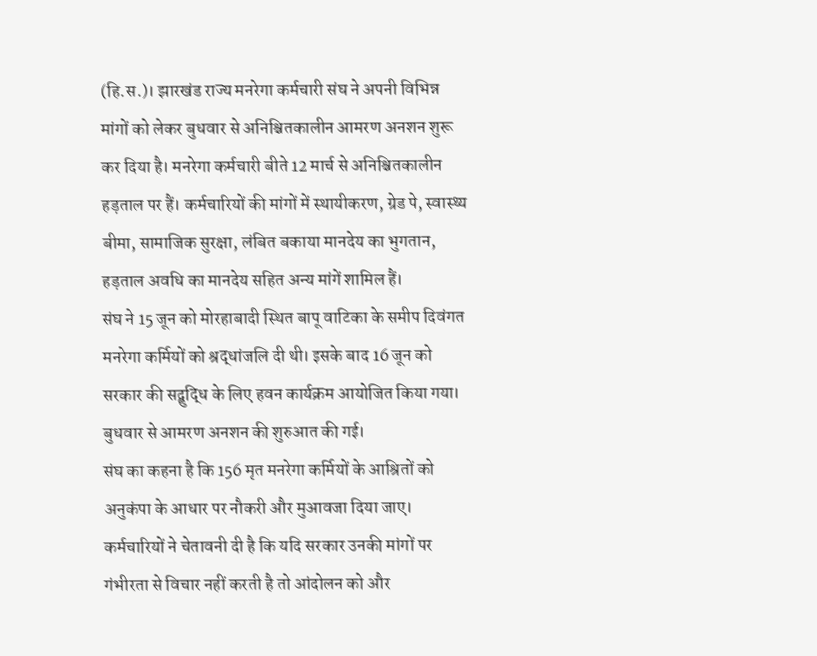(हि.स.)। झारखंड राज्य मनरेगा कर्मचारी संघ ने अपनी विभिन्न मांगों को लेकर बुधवार से अनिश्चितकालीन आमरण अनशन शुरू कर दिया है। मनरेगा कर्मचारी बीते 12 मार्च से अनिश्चितकालीन हड़ताल पर हैं। कर्मचारियों की मांगों में स्थायीकरण, ग्रेड पे, स्वास्थ्य बीमा, सामाजिक सुरक्षा, लंबित बकाया मानदेय का भुगतान, हड़ताल अवधि का मानदेय सहित अन्य मांगें शामिल हैं।
संघ ने 15 जून को मोरहाबादी स्थित बापू वाटिका के समीप दिवंगत मनरेगा कर्मियों को श्रद्धांजलि दी थी। इसके बाद 16 जून को सरकार की सद्बुद्धि के लिए हवन कार्यक्रम आयोजित किया गया। बुधवार से आमरण अनशन की शुरुआत की गई।
संघ का कहना है कि 156 मृत मनरेगा कर्मियों के आश्रितों को अनुकंपा के आधार पर नौकरी और मुआवजा दिया जाए। कर्मचारियों ने चेतावनी दी है कि यदि सरकार उनकी मांगों पर गंभीरता से विचार नहीं करती है तो आंदोलन को और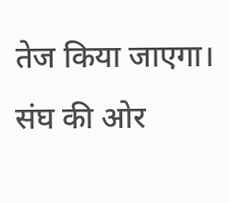तेज किया जाएगा।
संघ की ओर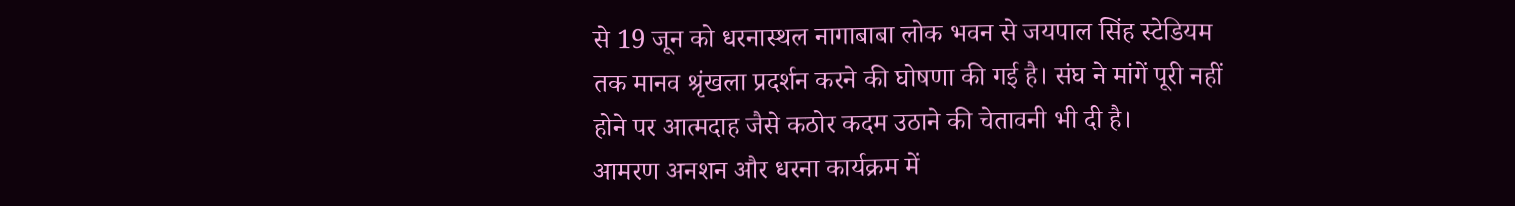से 19 जून को धरनास्थल नागाबाबा लोक भवन से जयपाल सिंह स्टेडियम तक मानव श्रृंखला प्रदर्शन करने की घोषणा की गई है। संघ ने मांगें पूरी नहीं होने पर आत्मदाह जैसे कठोर कदम उठाने की चेतावनी भी दी है।
आमरण अनशन और धरना कार्यक्रम में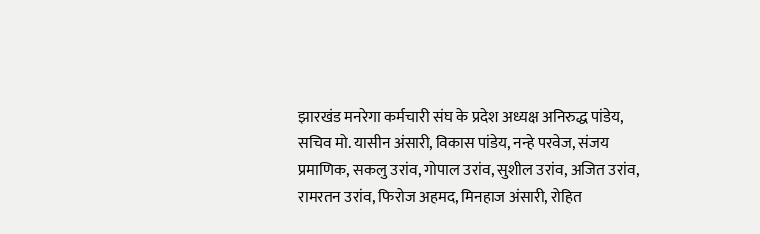झारखंड मनरेगा कर्मचारी संघ के प्रदेश अध्यक्ष अनिरुद्ध पांडेय, सचिव मो. यासीन अंसारी, विकास पांडेय, नन्हे परवेज, संजय प्रमाणिक, सकलु उरांव, गोपाल उरांव, सुशील उरांव, अजित उरांव, रामरतन उरांव, फिरोज अहमद, मिनहाज अंसारी, रोहित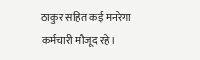ठाकुर सहित कई मनरेगा कर्मचारी मौजूद रहे।